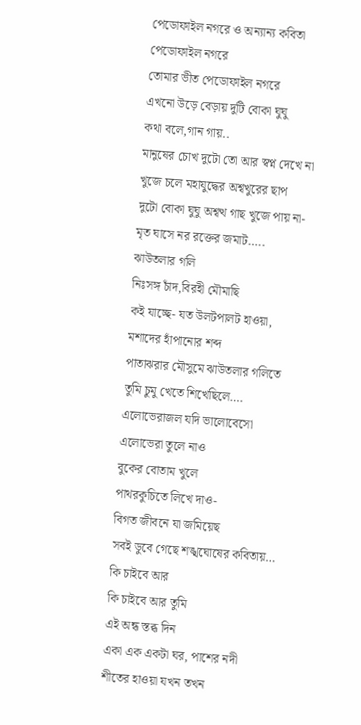পেডোফাইল নগরে ও অন্যান্য কবিতা
পেডোফাইল নগরে
তোমার ভীত পেডোফাইল নগরে
এখনো উড়ে বেড়ায় দুটি বোকা ঘুঘু
কথা বলে,গান গায়..
মানুষের চোখ দুটো তো আর স্বপ্ন দেখে না
খুজে চলে মহাযুদ্ধের অশ্বখুরের ছাপ
দুটো বোকা ঘুঘু অশ্বত্থ গাছ খুজে পায় না-
মৃত ঘাসে নর রক্তের জমাট…..
ঝাউতলার গলি
নিঃসঙ্গ চাঁদ,বিরহী মৌমাছি
কই যাচ্ছে- যত উলটপালট হাওয়া,
মশাদের হাঁপানোর শব্দ
পাতাঝরার মৌসুমে ঝাউতলার গলিতে
তুমি চুমু খেতে শিখেছিলে….
এলোভেরাজল যদি ভালোবেসো
এলোভেরা তুলে নাও
বুকের বোতাম খুলে
পাথরকুচিতে লিখে দাও-
বিগত জীবনে যা জমিয়েছ
সবই ডুবে গেছে শঙ্খঘোষের কবিতায়…
কি চাইবে আর
কি চাইবে আর তুমি
এই অন্ধ স্তব্ধ দিন
একা এক একটা ঘর, পাশের নদী
শীতের হাওয়া যখন তখন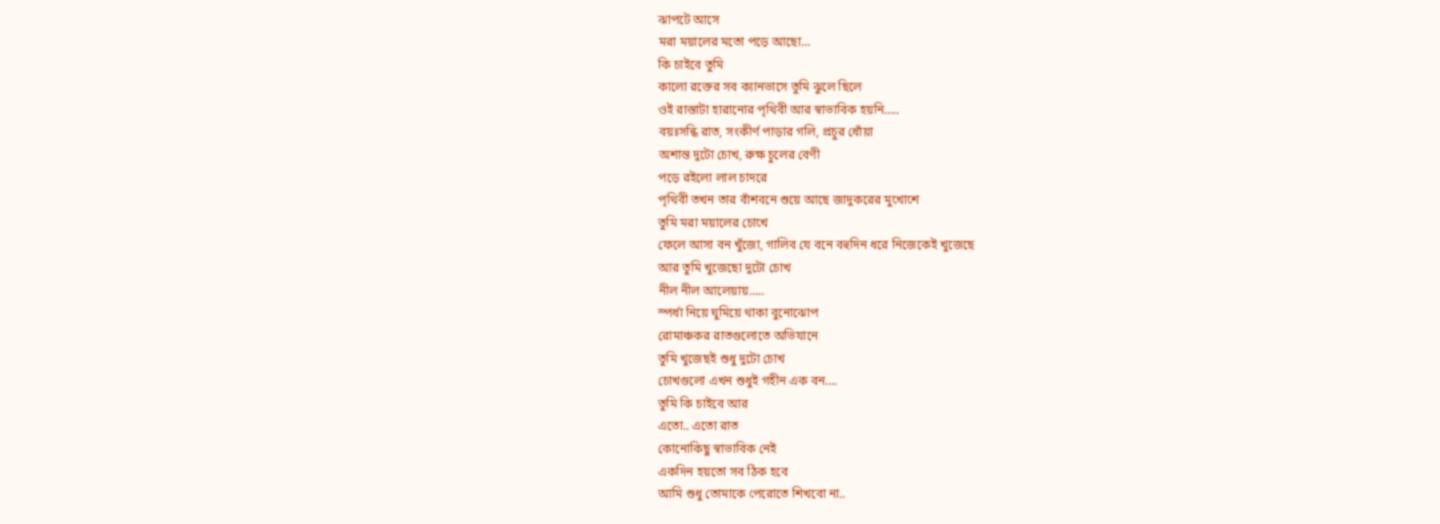ঝাপটে আসে
মরা ময়ালের মতো পড়ে আছো…
কি চাইবে তুমি
কালো রক্তের সব ক্যানভাসে তুমি ঝুলে ছিলে
ওই রাস্তাটা হারানোর পৃথিবী আর স্বাভাবিক হয়নি…..
বয়ঃসন্ধি রাত, সংকীর্ণ পাড়ার গলি, প্রচুর ধোঁয়া
অশান্ত দুটো চোখ, রুক্ষ চুলের বেণী
পড়ে রইলো লাল চাদরে
পৃথিবী তখন তার বাঁশবনে শুয়ে আছে জাদুকরের মুখোশে
তুমি মরা ময়ালের চোখে
ফেলে আসা বন খুঁজো, গালিব যে বনে বহুদিন ধরে নিজেকেই খুজেছে
আর তুমি খুজেছো দুটো চোখ
নীল নীল আলেয়ায়…..
স্পর্ধা নিয়ে ঘুমিয়ে থাকা বুনোঝোপ
রোমাঞ্চকর রাতগুলোতে অভিযানে
তুমি খুজেছই শুধু দুটো চোখ
চোখগুলো এখন শুধুই গহীন এক বন….
তুমি কি চাইবে আর
এতো.. এতো রাত
কোনোকিছু স্বাভাবিক নেই
একদিন হয়তো সব ঠিক হবে
আমি শুধু তোমাকে পেরোতে শিখবো না..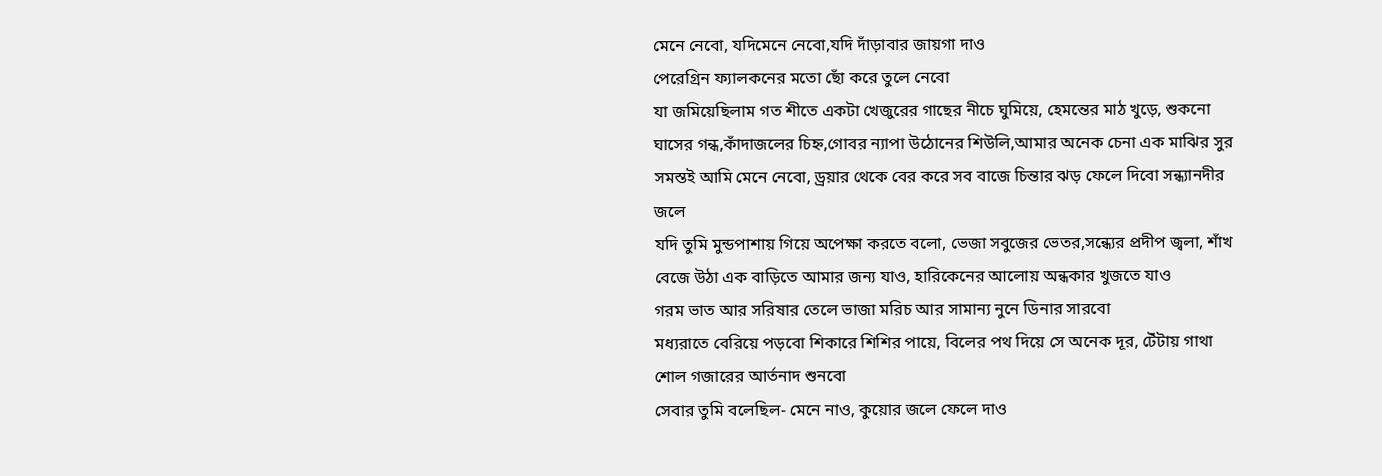মেনে নেবো, যদিমেনে নেবো,যদি দাঁড়াবার জায়গা দাও
পেরেগ্রিন ফ্যালকনের মতো ছোঁ করে তুলে নেবো
যা জমিয়েছিলাম গত শীতে একটা খেজুরের গাছের নীচে ঘুমিয়ে, হেমন্তের মাঠ খুড়ে, শুকনো ঘাসের গন্ধ,কাঁদাজলের চিহ্ন,গোবর ন্যাপা উঠোনের শিউলি,আমার অনেক চেনা এক মাঝির সুর
সমস্তই আমি মেনে নেবো, ড্রয়ার থেকে বের করে সব বাজে চিন্তার ঝড় ফেলে দিবো সন্ধ্যানদীর জলে
যদি তুমি মুন্ডপাশায় গিয়ে অপেক্ষা করতে বলো, ভেজা সবুজের ভেতর,সন্ধ্যের প্রদীপ জ্বলা, শাঁখ বেজে উঠা এক বাড়িতে আমার জন্য যাও, হারিকেনের আলোয় অন্ধকার খুজতে যাও
গরম ভাত আর সরিষার তেলে ভাজা মরিচ আর সামান্য নুনে ডিনার সারবো
মধ্যরাতে বেরিয়ে পড়বো শিকারে শিশির পায়ে, বিলের পথ দিয়ে সে অনেক দূর, টেঁটায় গাথা শোল গজারের আর্তনাদ শুনবো
সেবার তুমি বলেছিল- মেনে নাও, কুয়োর জলে ফেলে দাও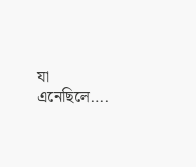যা এনেছিলে….